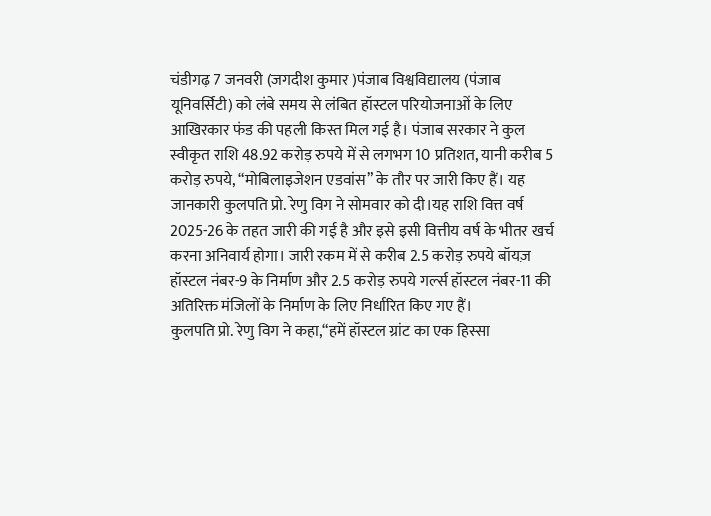चंडीगढ़ 7 जनवरी (जगदीश कुमार )पंजाब विश्वविद्यालय (पंजाब यूनिवर्सिटी) को लंबे समय से लंबित हॉस्टल परियोजनाओं के लिए आखिरकार फंड की पहली किस्त मिल गई है। पंजाब सरकार ने कुल स्वीकृत राशि 48.92 करोड़ रुपये में से लगभग 10 प्रतिशत, यानी करीब 5 करोड़ रुपये, “मोबिलाइजेशन एडवांस” के तौर पर जारी किए हैं। यह जानकारी कुलपति प्रो. रेणु विग ने सोमवार को दी।यह राशि वित्त वर्ष 2025-26 के तहत जारी की गई है और इसे इसी वित्तीय वर्ष के भीतर खर्च करना अनिवार्य होगा। जारी रकम में से करीब 2.5 करोड़ रुपये बॉयज़ हॉस्टल नंबर-9 के निर्माण और 2.5 करोड़ रुपये गर्ल्स हॉस्टल नंबर-11 की अतिरिक्त मंजिलों के निर्माण के लिए निर्धारित किए गए हैं।
कुलपति प्रो. रेणु विग ने कहा,“हमें हॉस्टल ग्रांट का एक हिस्सा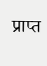प्राप्त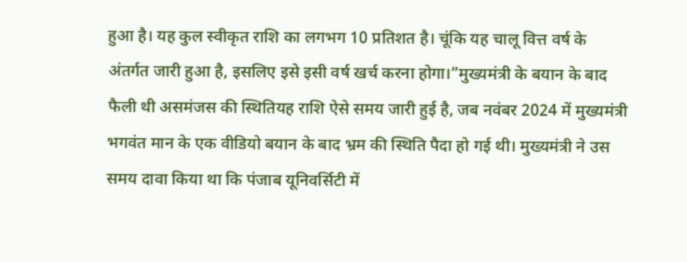हुआ है। यह कुल स्वीकृत राशि का लगभग 10 प्रतिशत है। चूंकि यह चालू वित्त वर्ष के अंतर्गत जारी हुआ है, इसलिए इसे इसी वर्ष खर्च करना होगा।”मुख्यमंत्री के बयान के बाद फैली थी असमंजस की स्थितियह राशि ऐसे समय जारी हुई है, जब नवंबर 2024 में मुख्यमंत्री भगवंत मान के एक वीडियो बयान के बाद भ्रम की स्थिति पैदा हो गई थी। मुख्यमंत्री ने उस समय दावा किया था कि पंजाब यूनिवर्सिटी में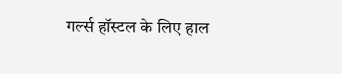गर्ल्स हॉस्टल के लिए हाल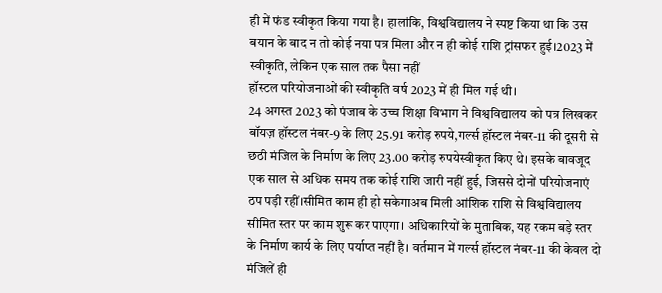ही में फंड स्वीकृत किया गया है। हालांकि, विश्वविद्यालय ने स्पष्ट किया था कि उस बयान के बाद न तो कोई नया पत्र मिला और न ही कोई राशि ट्रांसफर हुई।2023 में स्वीकृति, लेकिन एक साल तक पैसा नहीं
हॉस्टल परियोजनाओं की स्वीकृति वर्ष 2023 में ही मिल गई थी।
24 अगस्त 2023 को पंजाब के उच्च शिक्षा विभाग ने विश्वविद्यालय को पत्र लिखकर बॉयज़ हॉस्टल नंबर-9 के लिए 25.91 करोड़ रुपये,गर्ल्स हॉस्टल नंबर-11 की दूसरी से छठी मंजिल के निर्माण के लिए 23.00 करोड़ रुपयेस्वीकृत किए थे। इसके बावजूद एक साल से अधिक समय तक कोई राशि जारी नहीं हुई, जिससे दोनों परियोजनाएं ठप पड़ी रहीं।सीमित काम ही हो सकेगाअब मिली आंशिक राशि से विश्वविद्यालय सीमित स्तर पर काम शुरू कर पाएगा। अधिकारियों के मुताबिक, यह रकम बड़े स्तर के निर्माण कार्य के लिए पर्याप्त नहीं है। वर्तमान में गर्ल्स हॉस्टल नंबर-11 की केवल दो मंजिलें ही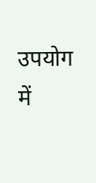उपयोग में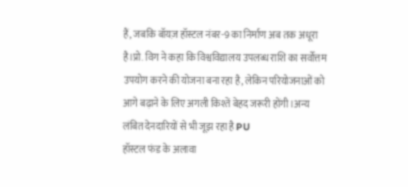हैं, जबकि बॉयज़ हॉस्टल नंबर-9 का निर्माण अब तक अधूरा है।प्रो. विग ने कहा कि विश्वविद्यालय उपलब्ध राशि का सर्वोत्तम उपयोग करने की योजना बना रहा है, लेकिन परियोजनाओं को आगे बढ़ाने के लिए अगली किश्तें बेहद जरूरी होंगी।अन्य लंबित देनदारियों से भी जूझ रहा है PU
हॉस्टल फंड के अलावा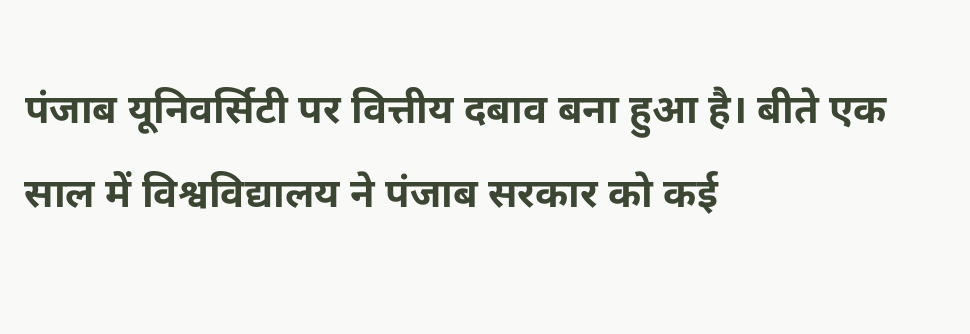पंजाब यूनिवर्सिटी पर वित्तीय दबाव बना हुआ है। बीते एक साल में विश्वविद्यालय ने पंजाब सरकार को कई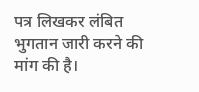पत्र लिखकर लंबित भुगतान जारी करने की मांग की है।